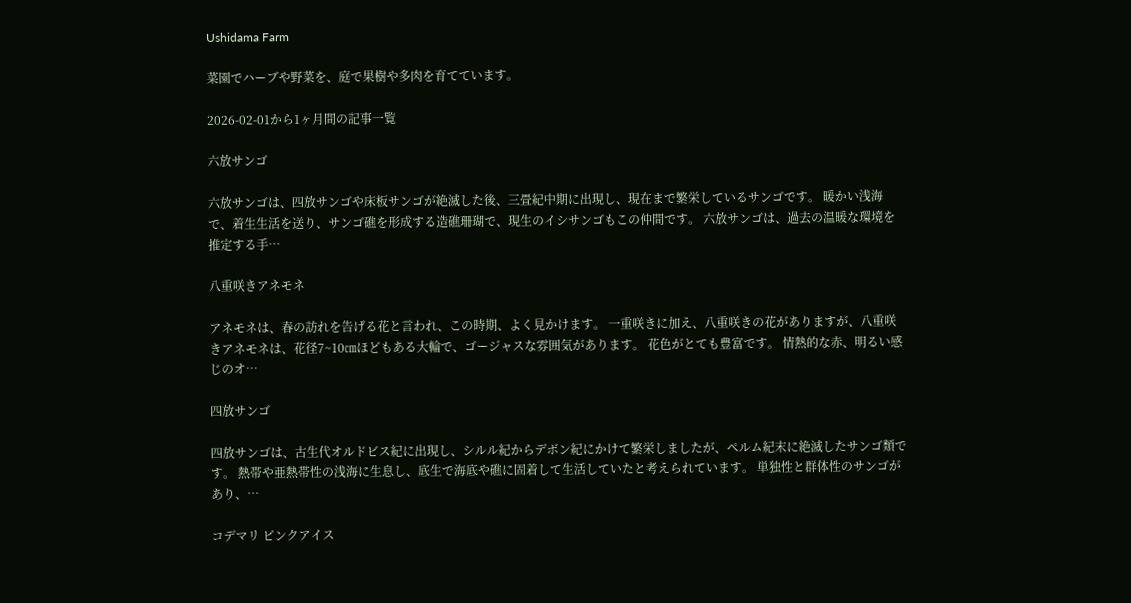Ushidama Farm

菜園でハーブや野菜を、庭で果樹や多肉を育てています。

2026-02-01から1ヶ月間の記事一覧

六放サンゴ

六放サンゴは、四放サンゴや床板サンゴが絶滅した後、三畳紀中期に出現し、現在まで繁栄しているサンゴです。 暖かい浅海で、着生生活を送り、サンゴ礁を形成する造礁珊瑚で、現生のイシサンゴもこの仲間です。 六放サンゴは、過去の温暖な環境を推定する手…

八重咲きアネモネ

アネモネは、春の訪れを告げる花と言われ、この時期、よく見かけます。 一重咲きに加え、八重咲きの花がありますが、八重咲きアネモネは、花径7~10㎝ほどもある大輪で、ゴージャスな雰囲気があります。 花色がとても豊富です。 情熱的な赤、明るい感じのオ…

四放サンゴ

四放サンゴは、古生代オルドビス紀に出現し、シルル紀からデボン紀にかけて繁栄しましたが、ペルム紀末に絶滅したサンゴ類です。 熱帯や亜熱帯性の浅海に生息し、底生で海底や礁に固着して生活していたと考えられています。 単独性と群体性のサンゴがあり、…

コデマリ ピンクアイス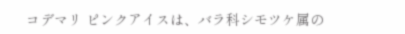コデマリ ピンクアイスは、バラ科シモツケ属の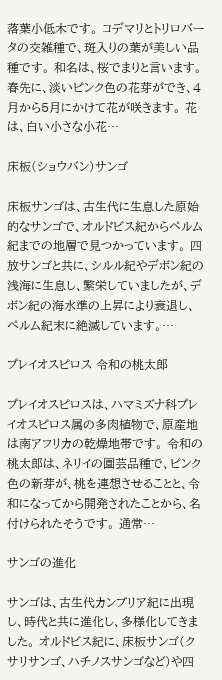落葉小低木です。 コデマリとトリロバータの交雑種で、斑入りの葉が美しい品種です。 和名は、桜でまりと言います。 春先に、淡いピンク色の花芽ができ、4月から5月にかけて花が咲きます。 花は、白い小さな小花…

床板(ショウバン)サンゴ

床板サンゴは、古生代に生息した原始的なサンゴで、オルドビス紀からペルム紀までの地層で見つかっています。 四放サンゴと共に、シルル紀やデボン紀の浅海に生息し、繁栄していましたが、デボン紀の海水準の上昇により衰退し、ペルム紀末に絶滅しています。…

プレイオスピロス 令和の桃太郎

プレイオスピロスは、ハマミズナ科プレイオスピロス属の多肉植物で、原産地は南アフリカの乾燥地帯です。 令和の桃太郎は、ネリイの園芸品種で、ピンク色の新芽が、桃を連想させることと、令和になってから開発されたことから、名付けられたそうです。 通常…

サンゴの進化

サンゴは、古生代カンブリア紀に出現し、時代と共に進化し、多様化してきました。 オルドビス紀に、床板サンゴ(クサリサンゴ、ハチノスサンゴなど)や四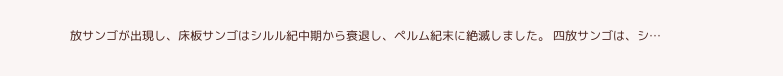放サンゴが出現し、床板サンゴはシルル紀中期から衰退し、ペルム紀末に絶滅しました。 四放サンゴは、シ…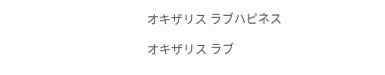オキザリス ラブハピネス

オキザリス ラブ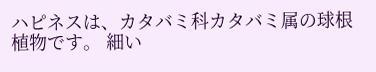ハピネスは、カタバミ科カタバミ属の球根植物です。 細い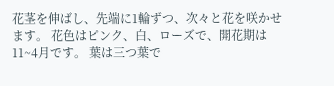花茎を伸ばし、先端に1輪ずつ、次々と花を咲かせます。 花色はピンク、白、ローズで、開花期は11~4月です。 葉は三つ葉で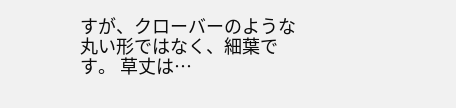すが、クローバーのような丸い形ではなく、細葉です。 草丈は…